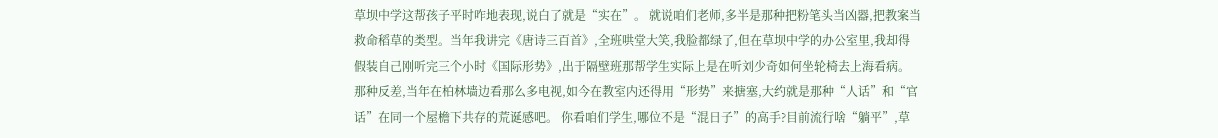草坝中学这帮孩子平时咋地表现,说白了就是“实在”。 就说咱们老师,多半是那种把粉笔头当凶器,把教案当救命稻草的类型。当年我讲完《唐诗三百首》,全班哄堂大笑,我脸都绿了,但在草坝中学的办公室里,我却得假装自己刚听完三个小时《国际形势》,出于隔壁班那帮学生实际上是在听刘少奇如何坐轮椅去上海看病。
那种反差,当年在柏林墙边看那么多电视,如今在教室内还得用“形势”来搪塞,大约就是那种“人话”和“官话”在同一个屋檐下共存的荒诞感吧。 你看咱们学生,哪位不是“混日子”的高手?目前流行啥“躺平”,草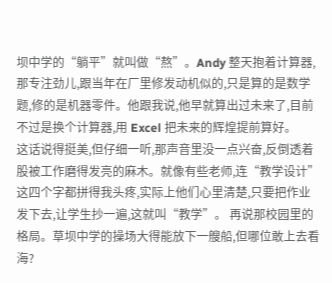坝中学的“躺平”就叫做“熬”。Andy 整天抱着计算器,那专注劲儿,跟当年在厂里修发动机似的,只是算的是数学题,修的是机器零件。他跟我说,他早就算出过未来了,目前不过是换个计算器,用 Excel 把未来的辉煌提前算好。
这话说得挺美,但仔细一听,那声音里没一点兴奋,反倒透着股被工作磨得发亮的麻木。就像有些老师,连“教学设计”这四个字都拼得我头疼,实际上他们心里清楚,只要把作业发下去,让学生抄一遍,这就叫“教学”。 再说那校园里的格局。草坝中学的操场大得能放下一艘船,但哪位敢上去看海?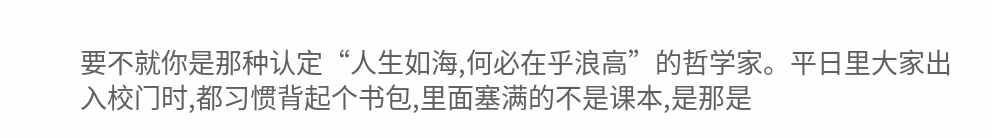要不就你是那种认定“人生如海,何必在乎浪高”的哲学家。平日里大家出入校门时,都习惯背起个书包,里面塞满的不是课本,是那是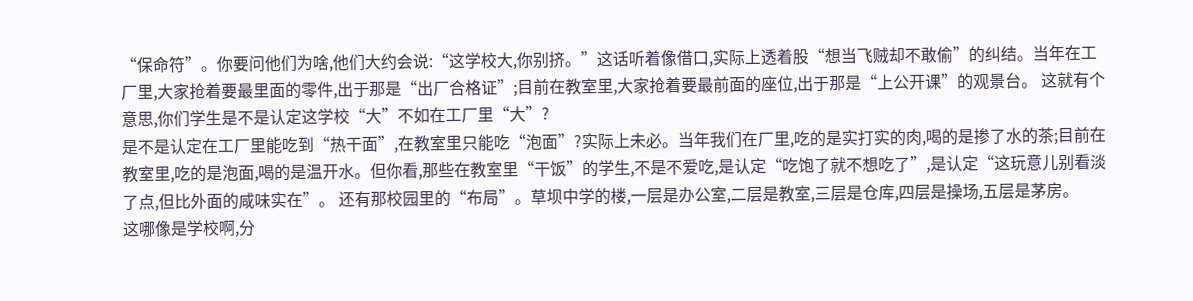“保命符”。你要问他们为啥,他们大约会说:“这学校大,你别挤。”这话听着像借口,实际上透着股“想当飞贼却不敢偷”的纠结。当年在工厂里,大家抢着要最里面的零件,出于那是“出厂合格证”;目前在教室里,大家抢着要最前面的座位,出于那是“上公开课”的观景台。 这就有个意思,你们学生是不是认定这学校“大”不如在工厂里“大”?
是不是认定在工厂里能吃到“热干面”,在教室里只能吃“泡面”?实际上未必。当年我们在厂里,吃的是实打实的肉,喝的是掺了水的茶;目前在教室里,吃的是泡面,喝的是温开水。但你看,那些在教室里“干饭”的学生,不是不爱吃,是认定“吃饱了就不想吃了”,是认定“这玩意儿别看淡了点,但比外面的咸味实在”。 还有那校园里的“布局”。草坝中学的楼,一层是办公室,二层是教室,三层是仓库,四层是操场,五层是茅房。
这哪像是学校啊,分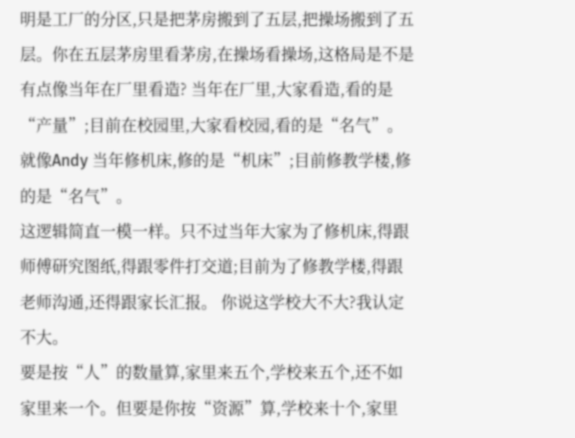明是工厂的分区,只是把茅房搬到了五层,把操场搬到了五层。你在五层茅房里看茅房,在操场看操场,这格局是不是有点像当年在厂里看造? 当年在厂里,大家看造,看的是“产量”;目前在校园里,大家看校园,看的是“名气”。就像Andy 当年修机床,修的是“机床”;目前修教学楼,修的是“名气”。
这逻辑简直一模一样。只不过当年大家为了修机床,得跟师傅研究图纸,得跟零件打交道;目前为了修教学楼,得跟老师沟通,还得跟家长汇报。 你说这学校大不大?我认定不大。
要是按“人”的数量算,家里来五个,学校来五个,还不如家里来一个。但要是你按“资源”算,学校来十个,家里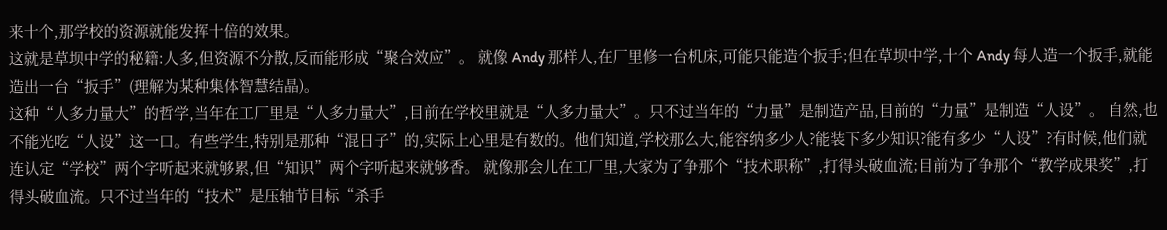来十个,那学校的资源就能发挥十倍的效果。
这就是草坝中学的秘籍:人多,但资源不分散,反而能形成“聚合效应”。 就像 Andy 那样人,在厂里修一台机床,可能只能造个扳手;但在草坝中学,十个 Andy 每人造一个扳手,就能造出一台“扳手”(理解为某种集体智慧结晶)。
这种“人多力量大”的哲学,当年在工厂里是“人多力量大”,目前在学校里就是“人多力量大”。只不过当年的“力量”是制造产品,目前的“力量”是制造“人设”。 自然,也不能光吃“人设”这一口。有些学生,特别是那种“混日子”的,实际上心里是有数的。他们知道,学校那么大,能容纳多少人?能装下多少知识?能有多少“人设”?有时候,他们就连认定“学校”两个字听起来就够累,但“知识”两个字听起来就够香。 就像那会儿在工厂里,大家为了争那个“技术职称”,打得头破血流;目前为了争那个“教学成果奖”,打得头破血流。只不过当年的“技术”是压轴节目标“杀手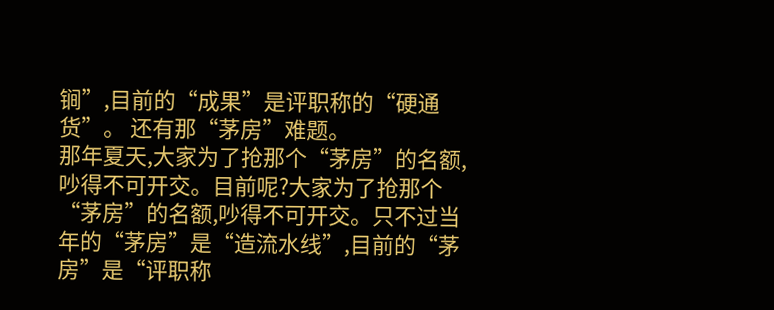锏”,目前的“成果”是评职称的“硬通货”。 还有那“茅房”难题。
那年夏天,大家为了抢那个“茅房”的名额,吵得不可开交。目前呢?大家为了抢那个“茅房”的名额,吵得不可开交。只不过当年的“茅房”是“造流水线”,目前的“茅房”是“评职称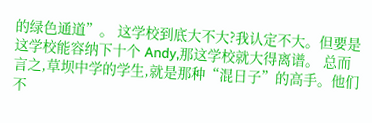的绿色通道”。 这学校到底大不大?我认定不大。但要是这学校能容纳下十个 Andy,那这学校就大得离谱。 总而言之,草坝中学的学生,就是那种“混日子”的高手。他们不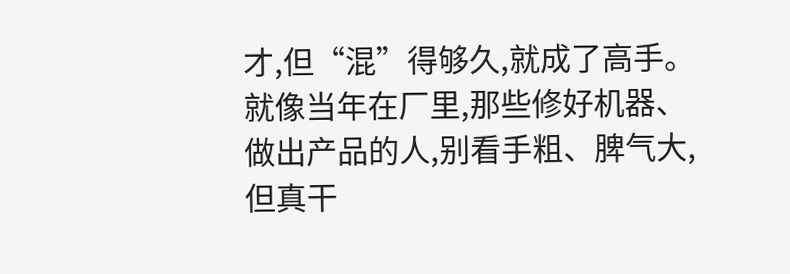才,但“混”得够久,就成了高手。就像当年在厂里,那些修好机器、做出产品的人,别看手粗、脾气大,但真干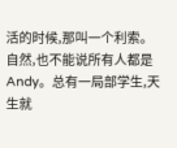活的时候,那叫一个利索。 自然,也不能说所有人都是 Andy。总有一局部学生,天生就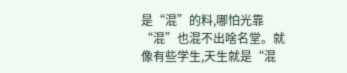是“混”的料,哪怕光靠“混”也混不出啥名堂。就像有些学生,天生就是“混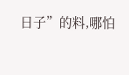日子”的料,哪怕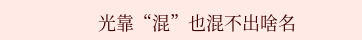光靠“混”也混不出啥名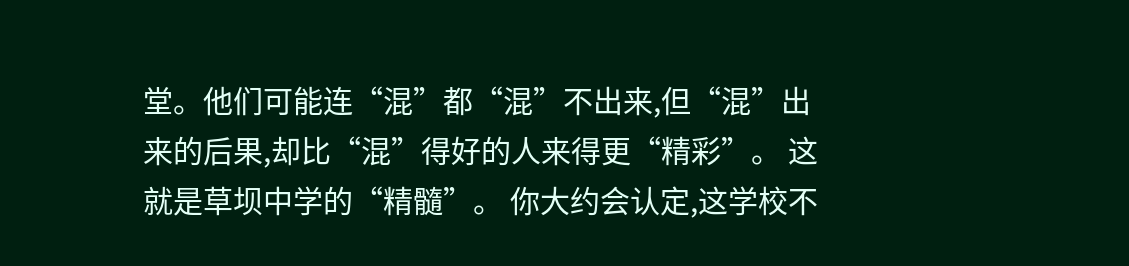堂。他们可能连“混”都“混”不出来,但“混”出来的后果,却比“混”得好的人来得更“精彩”。 这就是草坝中学的“精髓”。 你大约会认定,这学校不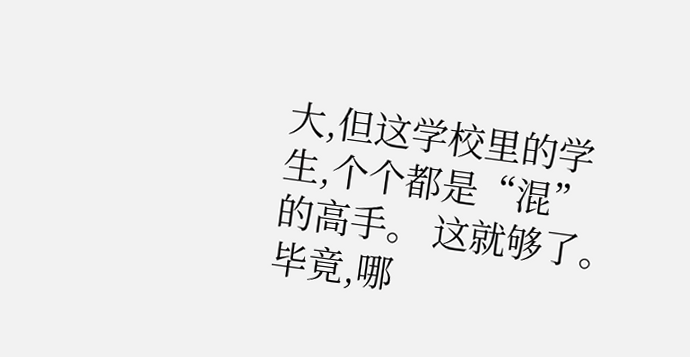大,但这学校里的学生,个个都是“混”的高手。 这就够了。 毕竟,哪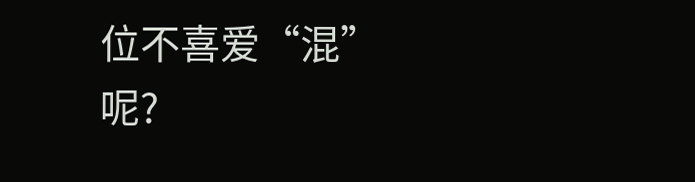位不喜爱“混”呢?